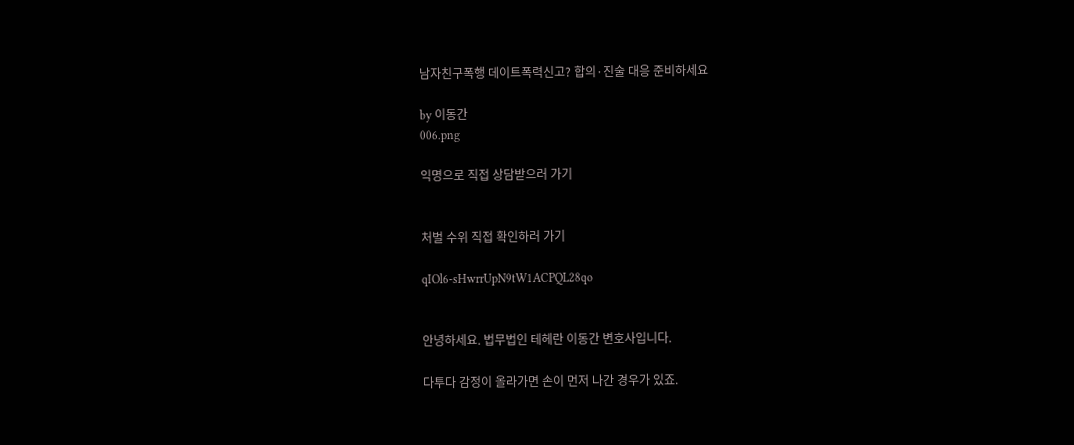남자친구폭행 데이트폭력신고? 합의·진술 대응 준비하세요

by 이동간
006.png

익명으로 직접 상담받으러 가기


처벌 수위 직접 확인하러 가기

qIOl6-sHwrrUpN9tW1ACPQL28qo


안녕하세요. 법무법인 테헤란 이동간 변호사입니다.

다투다 감정이 올라가면 손이 먼저 나간 경우가 있죠.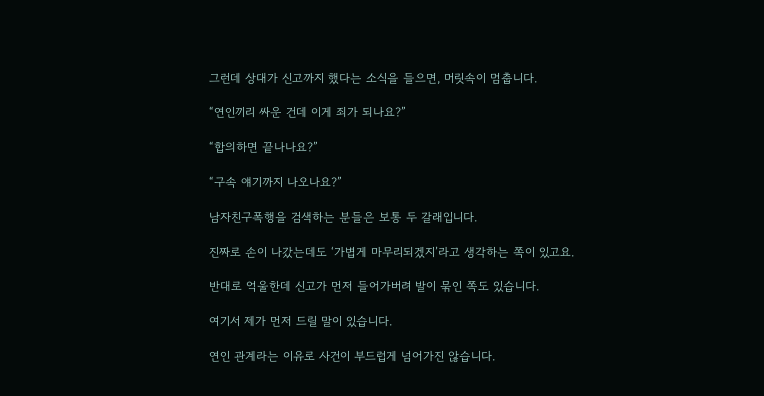그런데 상대가 신고까지 했다는 소식을 들으면, 머릿속이 멈춥니다.

“연인끼리 싸운 건데 이게 죄가 되나요?”

“합의하면 끝나나요?”

“구속 얘기까지 나오나요?”

남자친구폭행을 검색하는 분들은 보통 두 갈래입니다.

진짜로 손이 나갔는데도 ‘가볍게 마무리되겠지’라고 생각하는 쪽이 있고요.

반대로 억울한데 신고가 먼저 들어가버려 발이 묶인 쪽도 있습니다.

여기서 제가 먼저 드릴 말이 있습니다.

연인 관계라는 이유로 사건이 부드럽게 넘어가진 않습니다.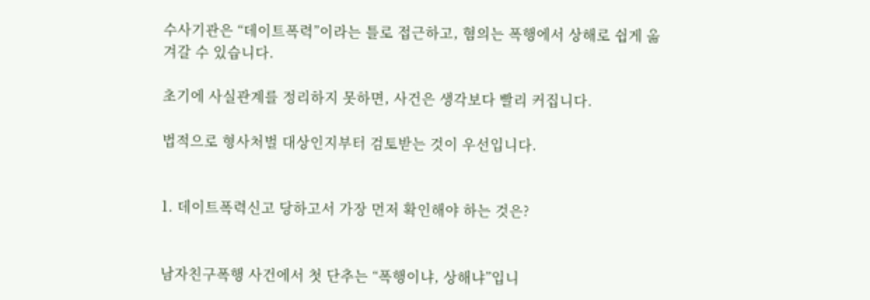수사기관은 “데이트폭력”이라는 틀로 접근하고, 혐의는 폭행에서 상해로 쉽게 옮겨갈 수 있습니다.

초기에 사실관계를 정리하지 못하면, 사건은 생각보다 빨리 커집니다.

법적으로 형사처벌 대상인지부터 검토받는 것이 우선입니다.


1. 데이트폭력신고 당하고서 가장 먼저 확인해야 하는 것은?


남자친구폭행 사건에서 첫 단추는 “폭행이냐, 상해냐”입니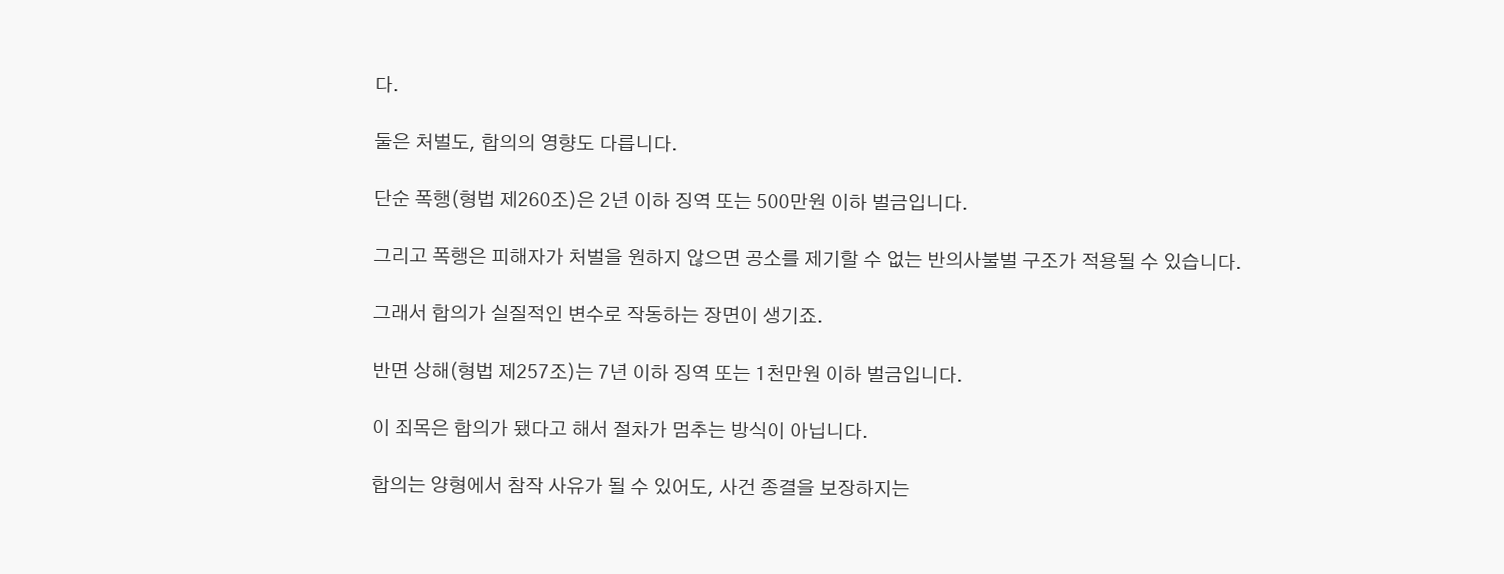다.

둘은 처벌도, 합의의 영향도 다릅니다.

단순 폭행(형법 제260조)은 2년 이하 징역 또는 500만원 이하 벌금입니다.

그리고 폭행은 피해자가 처벌을 원하지 않으면 공소를 제기할 수 없는 반의사불벌 구조가 적용될 수 있습니다.

그래서 합의가 실질적인 변수로 작동하는 장면이 생기죠.

반면 상해(형법 제257조)는 7년 이하 징역 또는 1천만원 이하 벌금입니다.

이 죄목은 합의가 됐다고 해서 절차가 멈추는 방식이 아닙니다.

합의는 양형에서 참작 사유가 될 수 있어도, 사건 종결을 보장하지는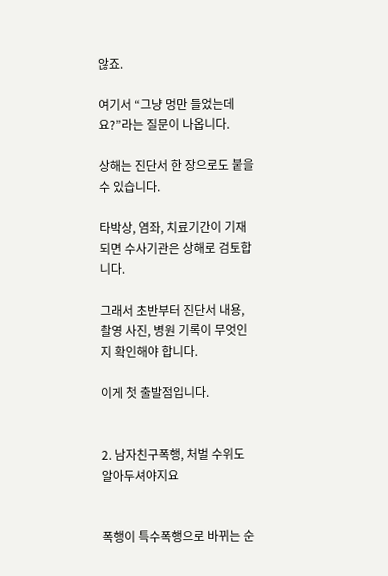않죠.

여기서 “그냥 멍만 들었는데요?”라는 질문이 나옵니다.

상해는 진단서 한 장으로도 붙을 수 있습니다.

타박상, 염좌, 치료기간이 기재되면 수사기관은 상해로 검토합니다.

그래서 초반부터 진단서 내용, 촬영 사진, 병원 기록이 무엇인지 확인해야 합니다.

이게 첫 출발점입니다.


2. 남자친구폭행, 처벌 수위도 알아두셔야지요


폭행이 특수폭행으로 바뀌는 순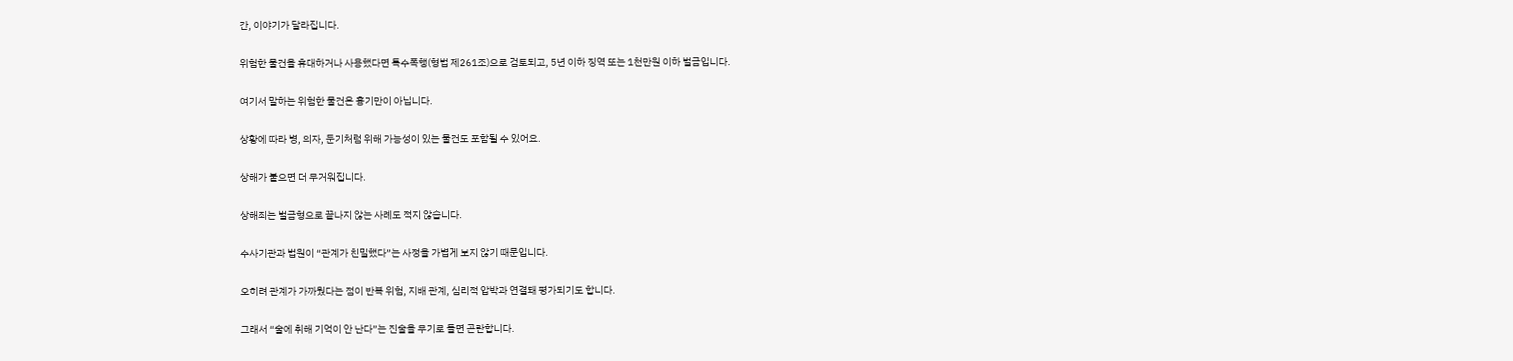간, 이야기가 달라집니다.

위험한 물건을 휴대하거나 사용했다면 특수폭행(형법 제261조)으로 검토되고, 5년 이하 징역 또는 1천만원 이하 벌금입니다.

여기서 말하는 위험한 물건은 흉기만이 아닙니다.

상황에 따라 병, 의자, 둔기처럼 위해 가능성이 있는 물건도 포함될 수 있어요.

상해가 붙으면 더 무거워집니다.

상해죄는 벌금형으로 끝나지 않는 사례도 적지 않습니다.

수사기관과 법원이 “관계가 친밀했다”는 사정을 가볍게 보지 않기 때문입니다.

오히려 관계가 가까웠다는 점이 반복 위험, 지배 관계, 심리적 압박과 연결돼 평가되기도 합니다.

그래서 “술에 취해 기억이 안 난다”는 진술을 무기로 들면 곤란합니다.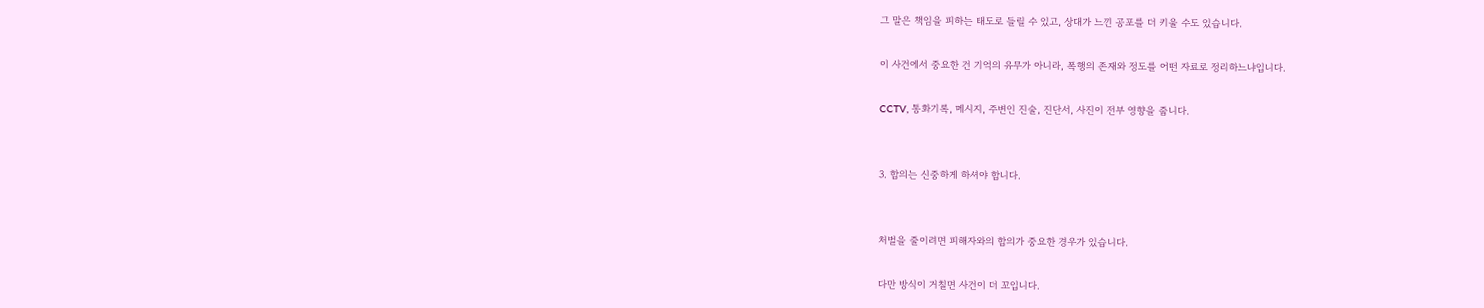그 말은 책임을 피하는 태도로 들릴 수 있고, 상대가 느낀 공포를 더 키울 수도 있습니다.

이 사건에서 중요한 건 기억의 유무가 아니라, 폭행의 존재와 정도를 어떤 자료로 정리하느냐입니다.

CCTV, 통화기록, 메시지, 주변인 진술, 진단서, 사진이 전부 영향을 줍니다.


3. 합의는 신중하게 하셔야 합니다.


처벌을 줄이려면 피해자와의 합의가 중요한 경우가 있습니다.

다만 방식이 거칠면 사건이 더 꼬입니다.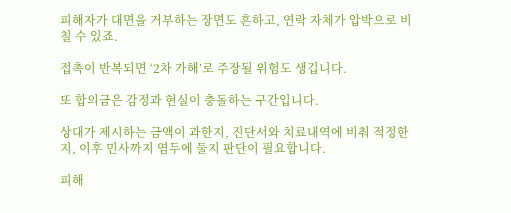피해자가 대면을 거부하는 장면도 흔하고, 연락 자체가 압박으로 비칠 수 있죠.

접촉이 반복되면 ‘2차 가해’로 주장될 위험도 생깁니다.

또 합의금은 감정과 현실이 충돌하는 구간입니다.

상대가 제시하는 금액이 과한지, 진단서와 치료내역에 비춰 적정한지, 이후 민사까지 염두에 둘지 판단이 필요합니다.

피해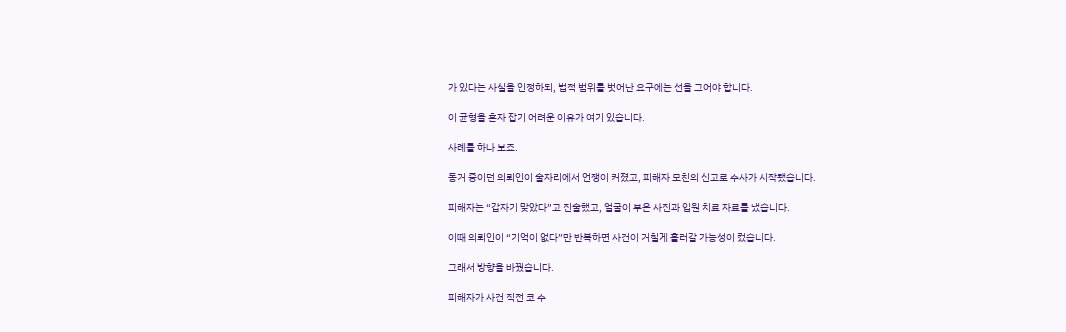가 있다는 사실을 인정하되, 법적 범위를 벗어난 요구에는 선을 그어야 합니다.

이 균형을 혼자 잡기 어려운 이유가 여기 있습니다.

사례를 하나 보죠.

동거 중이던 의뢰인이 술자리에서 언쟁이 커졌고, 피해자 모친의 신고로 수사가 시작됐습니다.

피해자는 “갑자기 맞았다”고 진술했고, 얼굴이 부은 사진과 입원 치료 자료를 냈습니다.

이때 의뢰인이 “기억이 없다”만 반복하면 사건이 거칠게 흘러갈 가능성이 컸습니다.

그래서 방향을 바꿨습니다.

피해자가 사건 직전 코 수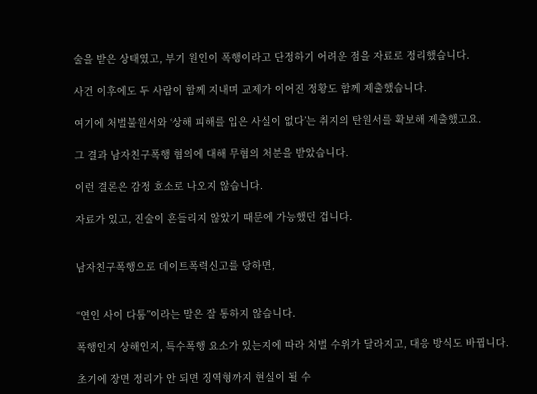술을 받은 상태였고, 부기 원인이 폭행이라고 단정하기 어려운 점을 자료로 정리했습니다.

사건 이후에도 두 사람이 함께 지내며 교제가 이어진 정황도 함께 제출했습니다.

여기에 처벌불원서와 ‘상해 피해를 입은 사실이 없다’는 취지의 탄원서를 확보해 제출했고요.

그 결과 남자친구폭행 혐의에 대해 무혐의 처분을 받았습니다.

이런 결론은 감정 호소로 나오지 않습니다.

자료가 있고, 진술이 흔들리지 않았기 때문에 가능했던 겁니다.


남자친구폭행으로 데이트폭력신고를 당하면,


“연인 사이 다툼”이라는 말은 잘 통하지 않습니다.

폭행인지 상해인지, 특수폭행 요소가 있는지에 따라 처벌 수위가 달라지고, 대응 방식도 바뀝니다.

초기에 장면 정리가 안 되면 징역형까지 현실이 될 수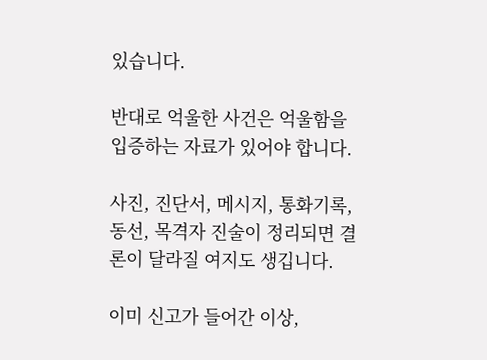있습니다.

반대로 억울한 사건은 억울함을 입증하는 자료가 있어야 합니다.

사진, 진단서, 메시지, 통화기록, 동선, 목격자 진술이 정리되면 결론이 달라질 여지도 생깁니다.

이미 신고가 들어간 이상,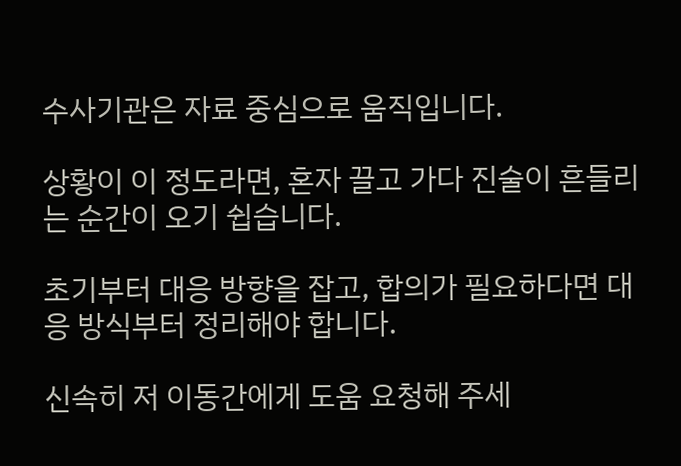수사기관은 자료 중심으로 움직입니다.

상황이 이 정도라면, 혼자 끌고 가다 진술이 흔들리는 순간이 오기 쉽습니다.

초기부터 대응 방향을 잡고, 합의가 필요하다면 대응 방식부터 정리해야 합니다.

신속히 저 이동간에게 도움 요청해 주세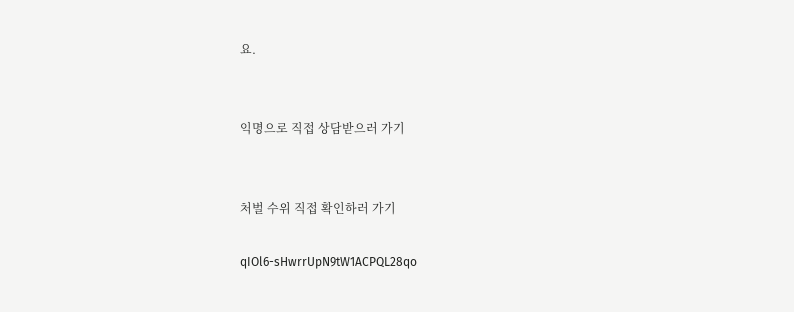요.


익명으로 직접 상담받으러 가기


처벌 수위 직접 확인하러 가기

qIOl6-sHwrrUpN9tW1ACPQL28qo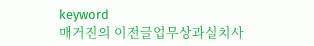keyword
매거진의 이전글업무상과실치사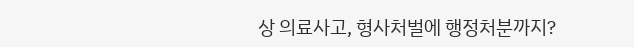상 의료사고, 형사처벌에 행정처분까지?